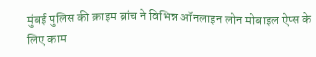मुंबई पुलिस की क्राइम ब्रांच ने विभिन्न ऑनलाइन लोन मोबाइल ऐप्स के लिए काम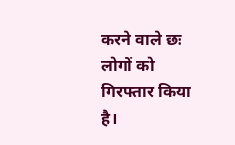करने वाले छः लोगों को गिरफ्तार किया है।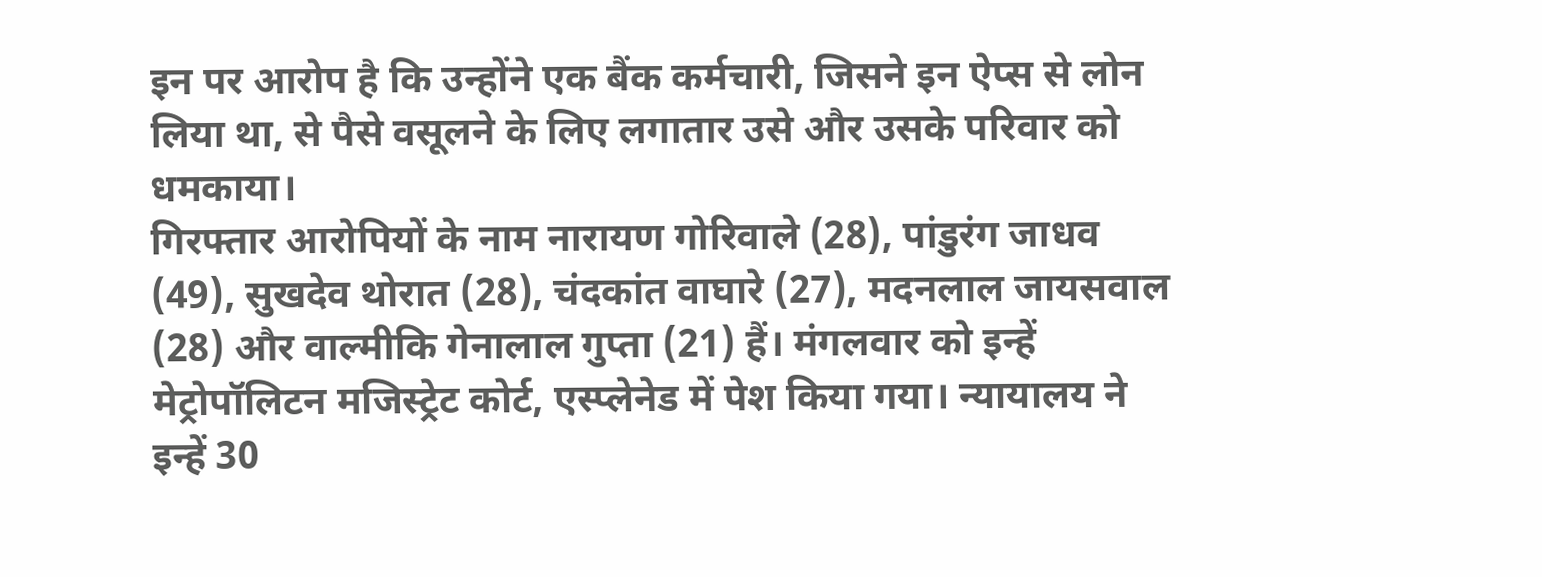इन पर आरोप है कि उन्होंने एक बैंक कर्मचारी, जिसने इन ऐप्स से लोन लिया था, से पैसे वसूलने के लिए लगातार उसे और उसके परिवार को धमकाया।
गिरफ्तार आरोपियों के नाम नारायण गोरिवाले (28), पांडुरंग जाधव (49), सुखदेव थोरात (28), चंदकांत वाघारे (27), मदनलाल जायसवाल (28) और वाल्मीकि गेनालाल गुप्ता (21) हैं। मंगलवार को इन्हें मेट्रोपॉलिटन मजिस्ट्रेट कोर्ट, एस्प्लेनेड में पेश किया गया। न्यायालय ने इन्हें 30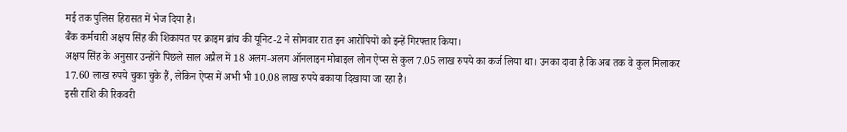मई तक पुलिस हिरासत में भेज दिया है।
बैंक कर्मचारी अक्षय सिंह की शिकायत पर क्राइम ब्रांच की यूनिट-2 ने सोमवार रात इन आरोपियों को इन्हें गिरफ्तार किया।
अक्षय सिंह के अनुसार उन्होंने पिछले साल अप्रैल में 18 अलग-अलग ऑनलाइन मोबाइल लोन ऐप्स से कुल 7.05 लाख रुपये का कर्ज लिया था। उनका दावा है कि अब तक वे कुल मिलाकर 17.60 लाख रुपये चुका चुके हैं, लेकिन ऐप्स में अभी भी 10.08 लाख रुपये बकाया दिखाया जा रहा है।
इसी राशि की रिकवरी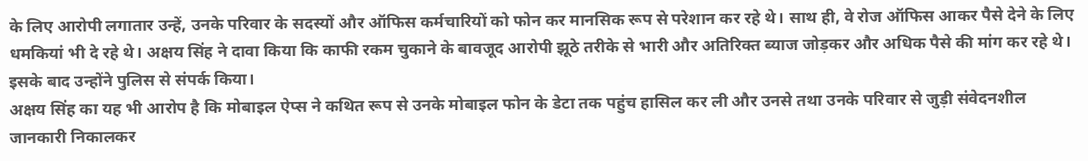के लिए आरोपी लगातार उन्हें, उनके परिवार के सदस्यों और ऑफिस कर्मचारियों को फोन कर मानसिक रूप से परेशान कर रहे थे। साथ ही, वे रोज ऑफिस आकर पैसे देने के लिए धमकियां भी दे रहे थे। अक्षय सिंह ने दावा किया कि काफी रकम चुकाने के बावजूद आरोपी झूठे तरीके से भारी और अतिरिक्त ब्याज जोड़कर और अधिक पैसे की मांग कर रहे थे। इसके बाद उन्होंने पुलिस से संपर्क किया।
अक्षय सिंह का यह भी आरोप है कि मोबाइल ऐप्स ने कथित रूप से उनके मोबाइल फोन के डेटा तक पहुंच हासिल कर ली और उनसे तथा उनके परिवार से जुड़ी संवेदनशील जानकारी निकालकर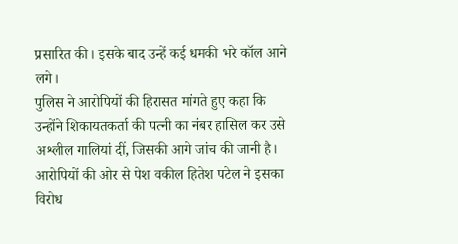प्रसारित की। इसके बाद उन्हें कई धमकी भरे कॉल आने लगे।
पुलिस ने आरोपियों की हिरासत मांगते हुए कहा कि उन्होंने शिकायतकर्ता की पत्नी का नंबर हासिल कर उसे अश्लील गालियां दीं, जिसकी आगे जांच की जानी है।
आरोपियों की ओर से पेश वकील हितेश पटेल ने इसका विरोध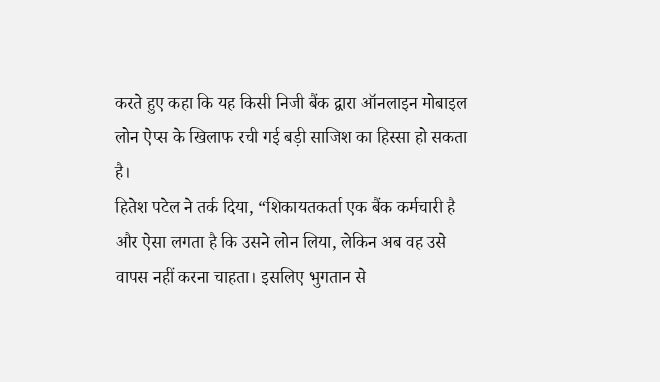करते हुए कहा कि यह किसी निजी बैंक द्वारा ऑनलाइन मोबाइल लोन ऐप्स के खिलाफ रची गई बड़ी साजिश का हिस्सा हो सकता है।
हितेश पटेल ने तर्क दिया, “शिकायतकर्ता एक बैंक कर्मचारी है और ऐसा लगता है कि उसने लोन लिया, लेकिन अब वह उसे वापस नहीं करना चाहता। इसलिए भुगतान से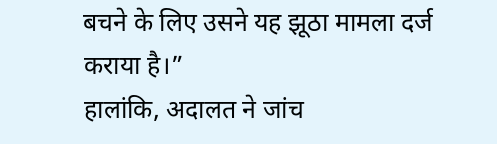बचने के लिए उसने यह झूठा मामला दर्ज कराया है।”
हालांकि, अदालत ने जांच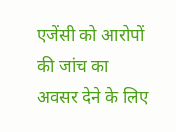एजेंसी को आरोपों की जांच का अवसर देने के लिए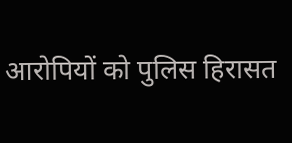आरोपियों को पुलिस हिरासत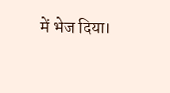में भेज दिया।